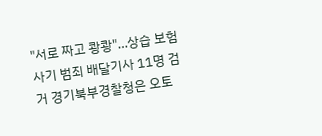"서로 짜고 쾅쾅"…상습 보험사기 범죄 배달기사 11명 검거 경기북부경찰청은 오토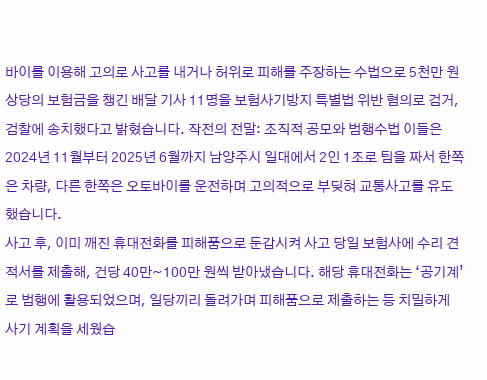바이를 이용해 고의로 사고를 내거나 허위로 피해를 주장하는 수법으로 5천만 원 상당의 보험금을 챙긴 배달 기사 11명을 보험사기방지 특별법 위반 혐의로 검거, 검찰에 송치했다고 밝혔습니다. 작전의 전말: 조직적 공모와 범행수법 이들은 2024년 11월부터 2025년 6월까지 남양주시 일대에서 2인 1조로 팀을 짜서 한쪽은 차량, 다른 한쪽은 오토바이를 운전하며 고의적으로 부딪혀 교통사고를 유도했습니다.
사고 후, 이미 깨진 휴대전화를 피해품으로 둔갑시켜 사고 당일 보험사에 수리 견적서를 제출해, 건당 40만~100만 원씩 받아냈습니다. 해당 휴대전화는 ‘공기계’로 범행에 활용되었으며, 일당끼리 돌려가며 피해품으로 제출하는 등 치밀하게 사기 계획을 세웠습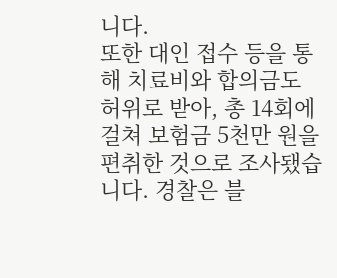니다.
또한 대인 접수 등을 통해 치료비와 합의금도 허위로 받아, 총 14회에 걸쳐 보험금 5천만 원을 편취한 것으로 조사됐습니다. 경찰은 블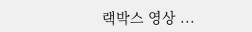랙박스 영상 ...